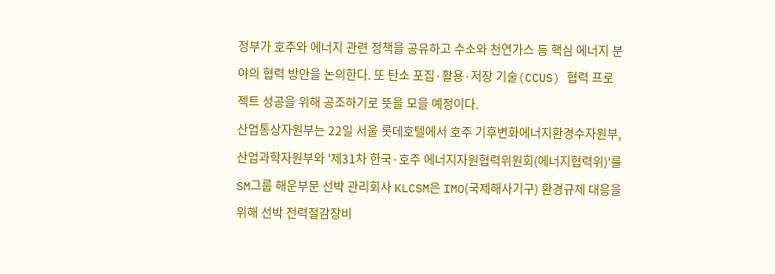정부가 호주와 에너지 관련 정책을 공유하고 수소와 천연가스 등 핵심 에너지 분야의 협력 방안을 논의한다. 또 탄소 포집·활용·저장 기술(CCUS) 협력 프로젝트 성공을 위해 공조하기로 뜻을 모을 예정이다.
산업통상자원부는 22일 서울 롯데호텔에서 호주 기후변화에너지환경수자원부, 산업과학자원부와 '제31차 한국·호주 에너지자원협력위원회(에너지협력위)'를
SM그룹 해운부문 선박 관리회사 KLCSM은 IMO(국제해사기구) 환경규제 대응을 위해 선박 전력절감장비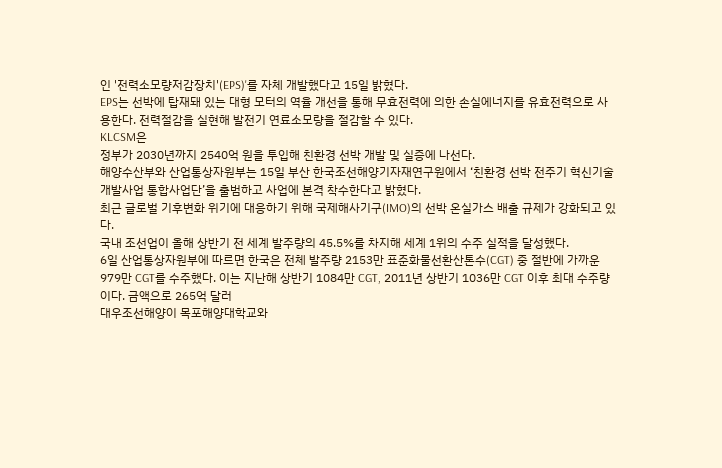인 '전력소모량저감장치'(EPS)'를 자체 개발했다고 15일 밝혔다.
EPS는 선박에 탑재돼 있는 대형 모터의 역율 개선을 통해 무효전력에 의한 손실에너지를 유효전력으로 사용한다. 전력절감을 실현해 발전기 연료소모량을 절감할 수 있다.
KLCSM은
정부가 2030년까지 2540억 원을 투입해 친환경 선박 개발 및 실증에 나선다.
해양수산부와 산업통상자원부는 15일 부산 한국조선해양기자재연구원에서 ‘친환경 선박 전주기 혁신기술개발사업 통합사업단’을 출범하고 사업에 본격 착수한다고 밝혔다.
최근 글로벌 기후변화 위기에 대응하기 위해 국제해사기구(IMO)의 선박 온실가스 배출 규제가 강화되고 있다.
국내 조선업이 올해 상반기 전 세계 발주량의 45.5%를 차지해 세계 1위의 수주 실적을 달성했다.
6일 산업통상자원부에 따르면 한국은 전체 발주량 2153만 표준화물선환산톤수(CGT) 중 절반에 가까운 979만 CGT를 수주했다. 이는 지난해 상반기 1084만 CGT, 2011년 상반기 1036만 CGT 이후 최대 수주량이다. 금액으로 265억 달러
대우조선해양이 목포해양대학교와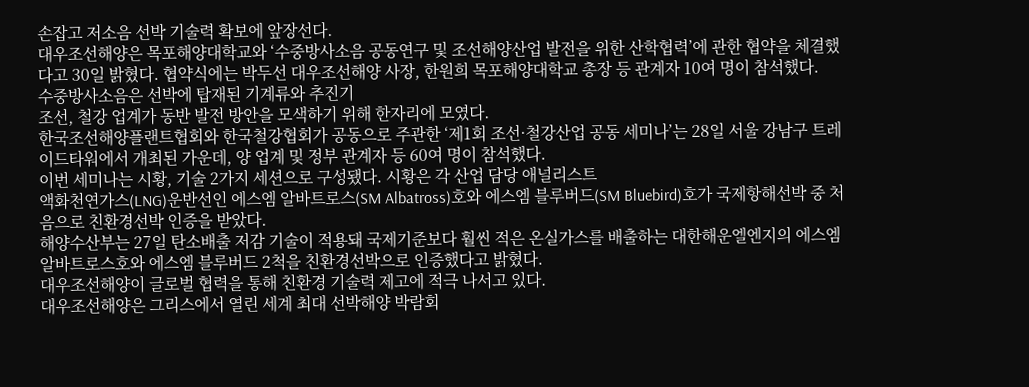손잡고 저소음 선박 기술력 확보에 앞장선다.
대우조선해양은 목포해양대학교와 ‘수중방사소음 공동연구 및 조선해양산업 발전을 위한 산학협력’에 관한 협약을 체결했다고 30일 밝혔다. 협약식에는 박두선 대우조선해양 사장, 한원희 목포해양대학교 총장 등 관계자 10여 명이 참석했다.
수중방사소음은 선박에 탑재된 기계류와 추진기
조선, 철강 업계가 동반 발전 방안을 모색하기 위해 한자리에 모였다.
한국조선해양플랜트협회와 한국철강협회가 공동으로 주관한 ‘제1회 조선·철강산업 공동 세미나’는 28일 서울 강남구 트레이드타워에서 개최된 가운데, 양 업계 및 정부 관계자 등 60여 명이 참석했다.
이번 세미나는 시황, 기술 2가지 세션으로 구성됐다. 시황은 각 산업 담당 애널리스트
액화천연가스(LNG)운반선인 에스엠 알바트로스(SM Albatross)호와 에스엠 블루버드(SM Bluebird)호가 국제항해선박 중 처음으로 친환경선박 인증을 받았다.
해양수산부는 27일 탄소배출 저감 기술이 적용돼 국제기준보다 훨씬 적은 온실가스를 배출하는 대한해운엘엔지의 에스엠 알바트로스호와 에스엠 블루버드 2척을 친환경선박으로 인증했다고 밝혔다.
대우조선해양이 글로벌 협력을 통해 친환경 기술력 제고에 적극 나서고 있다.
대우조선해양은 그리스에서 열린 세계 최대 선박해양 박람회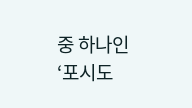중 하나인 ‘포시도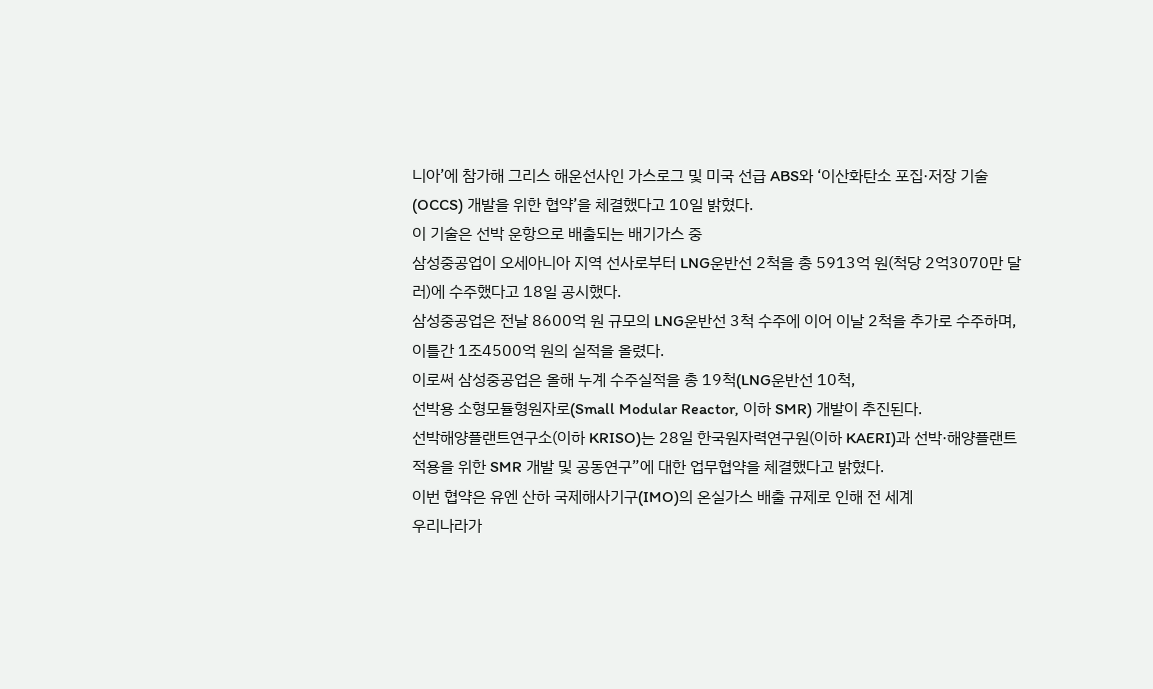니아’에 참가해 그리스 해운선사인 가스로그 및 미국 선급 ABS와 ‘이산화탄소 포집·저장 기술(OCCS) 개발을 위한 협약’을 체결했다고 10일 밝혔다.
이 기술은 선박 운항으로 배출되는 배기가스 중
삼성중공업이 오세아니아 지역 선사로부터 LNG운반선 2척을 총 5913억 원(척당 2억3070만 달러)에 수주했다고 18일 공시했다.
삼성중공업은 전날 8600억 원 규모의 LNG운반선 3척 수주에 이어 이날 2척을 추가로 수주하며, 이틀간 1조4500억 원의 실적을 올렸다.
이로써 삼성중공업은 올해 누계 수주실적을 총 19척(LNG운반선 10척,
선박용 소형모듈형원자로(Small Modular Reactor, 이하 SMR) 개발이 추진된다.
선박해양플랜트연구소(이하 KRISO)는 28일 한국원자력연구원(이하 KAERI)과 선박·해양플랜트 적용을 위한 SMR 개발 및 공동연구”에 대한 업무협약을 체결했다고 밝혔다.
이번 협약은 유엔 산하 국제해사기구(IMO)의 온실가스 배출 규제로 인해 전 세계
우리나라가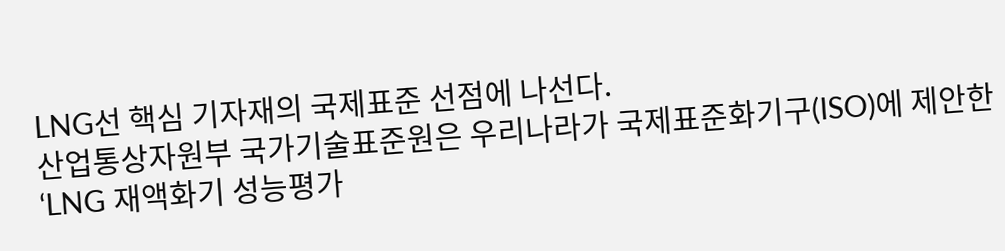LNG선 핵심 기자재의 국제표준 선점에 나선다.
산업통상자원부 국가기술표준원은 우리나라가 국제표준화기구(ISO)에 제안한 ‘LNG 재액화기 성능평가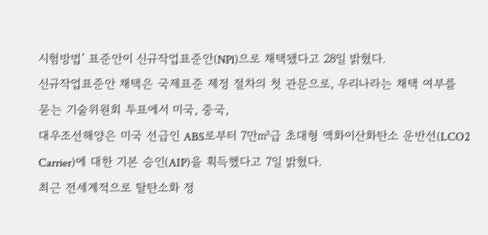시험방법’ 표준안이 신규작업표준안(NPl)으로 채택됐다고 28일 밝혔다.
신규작업표준안 채택은 국제표준 제정 절차의 첫 관문으로, 우리나라는 채택 여부를 묻는 기술위원회 투표에서 미국, 중국,
대우조선해양은 미국 선급인 ABS로부터 7만㎥급 초대형 액화이산화탄소 운반선(LCO2 Carrier)에 대한 기본 승인(AIP)을 획득했다고 7일 밝혔다.
최근 전세계적으로 탈탄소화 정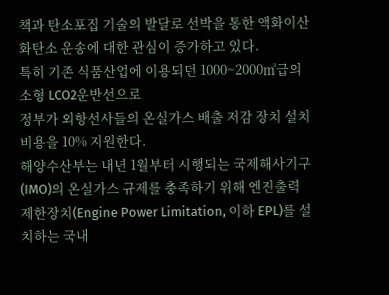책과 탄소포집 기술의 발달로 선박을 통한 액화이산화탄소 운송에 대한 관심이 증가하고 있다.
특히 기존 식품산업에 이용되던 1000~2000㎥급의 소형 LCO2운반선으로
정부가 외항선사들의 온실가스 배출 저감 장치 설치 비용을 10% 지원한다.
해양수산부는 내년 1월부터 시행되는 국제해사기구(IMO)의 온실가스 규제를 충족하기 위해 엔진출력 제한장치(Engine Power Limitation, 이하 EPL)를 설치하는 국내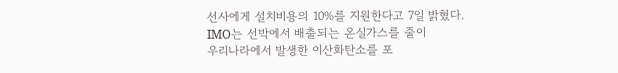선사에게 설치비용의 10%를 지원한다고 7일 밝혔다.
IMO는 선박에서 배출되는 온실가스를 줄이
우리나라에서 발생한 이산화탄소를 포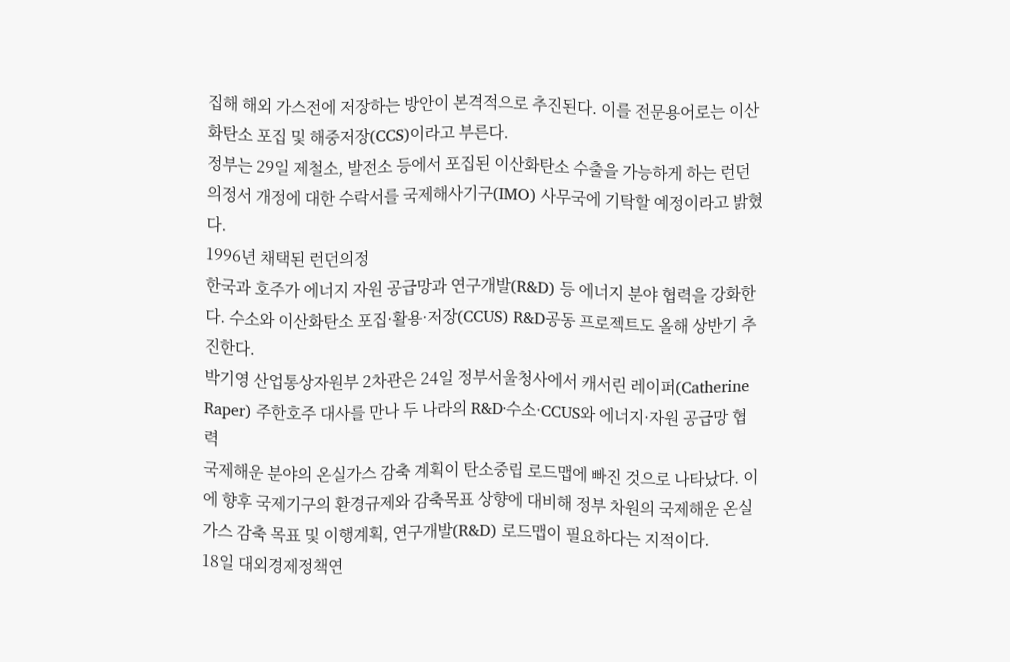집해 해외 가스전에 저장하는 방안이 본격적으로 추진된다. 이를 전문용어로는 이산화탄소 포집 및 해중저장(CCS)이라고 부른다.
정부는 29일 제철소, 발전소 등에서 포집된 이산화탄소 수출을 가능하게 하는 런던의정서 개정에 대한 수락서를 국제해사기구(IMO) 사무국에 기탁할 예정이라고 밝혔다.
1996년 채택된 런던의정
한국과 호주가 에너지 자원 공급망과 연구개발(R&D) 등 에너지 분야 협력을 강화한다. 수소와 이산화탄소 포집·활용·저장(CCUS) R&D공동 프로젝트도 올해 상반기 추진한다.
박기영 산업통상자원부 2차관은 24일 정부서울청사에서 캐서린 레이퍼(Catherine Raper) 주한호주 대사를 만나 두 나라의 R&D·수소·CCUS와 에너지·자원 공급망 협력
국제해운 분야의 온실가스 감축 계획이 탄소중립 로드맵에 빠진 것으로 나타났다. 이에 향후 국제기구의 환경규제와 감축목표 상향에 대비해 정부 차원의 국제해운 온실가스 감축 목표 및 이행계획, 연구개발(R&D) 로드맵이 필요하다는 지적이다.
18일 대외경제정책연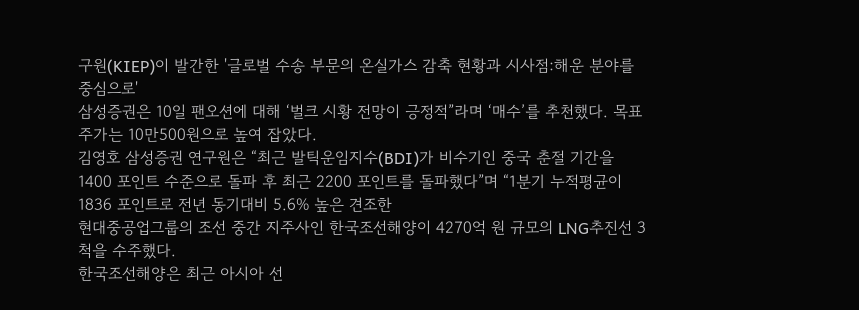구원(KIEP)이 발간한 '글로벌 수송 부문의 온실가스 감축 현황과 시사점:해운 분야를 중심으로'
삼성증권은 10일 팬오션에 대해 ‘벌크 시황 전망이 긍정적”라며 ‘매수’를 추천했다. 목표주가는 10만500원으로 높여 잡았다.
김영호 삼성증권 연구원은 “최근 발틱운임지수(BDI)가 비수기인 중국 춘절 기간을 1400 포인트 수준으로 돌파 후 최근 2200 포인트를 돌파했다”며 “1분기 누적평균이 1836 포인트로 전년 동기대비 5.6% 높은 견조한
현대중공업그룹의 조선 중간 지주사인 한국조선해양이 4270억 원 규모의 LNG추진선 3척을 수주했다.
한국조선해양은 최근 아시아 선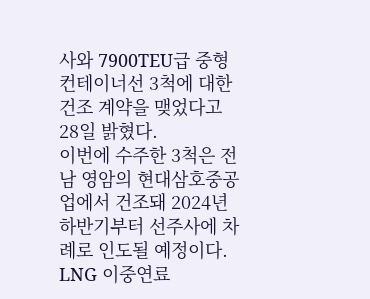사와 7900TEU급 중형 컨테이너선 3척에 대한 건조 계약을 맺었다고 28일 밝혔다.
이번에 수주한 3척은 전남 영암의 현대삼호중공업에서 건조돼 2024년 하반기부터 선주사에 차례로 인도될 예정이다. LNG 이중연료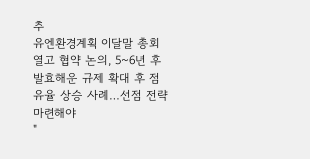추
유엔환경계획 이달말 총회 열고 협약 논의, 5~6년 후 발효해운 규제 확대 후 점유율 상승 사례…선점 전략 마련해야
"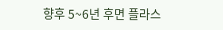향후 5~6년 후면 플라스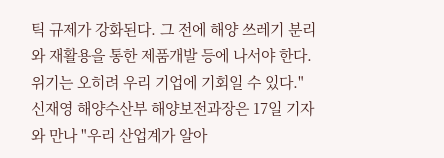틱 규제가 강화된다. 그 전에 해양 쓰레기 분리와 재활용을 통한 제품개발 등에 나서야 한다. 위기는 오히려 우리 기업에 기회일 수 있다."
신재영 해양수산부 해양보전과장은 17일 기자와 만나 "우리 산업계가 알아